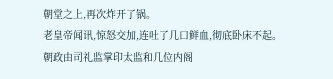朝堂之上,再次炸开了锅。
老皇帝闻讯,惊怒交加,连吐了几口鲜血,彻底卧床不起。朝政由司礼监掌印太监和几位内阁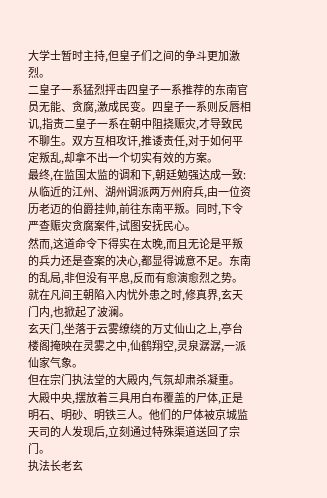大学士暂时主持,但皇子们之间的争斗更加激烈。
二皇子一系猛烈抨击四皇子一系推荐的东南官员无能、贪腐,激成民变。四皇子一系则反唇相讥,指责二皇子一系在朝中阻挠赈灾,才导致民不聊生。双方互相攻讦,推诿责任,对于如何平定叛乱,却拿不出一个切实有效的方案。
最终,在监国太监的调和下,朝廷勉强达成一致:从临近的江州、湖州调派两万州府兵,由一位资历老迈的伯爵挂帅,前往东南平叛。同时,下令严查赈灾贪腐案件,试图安抚民心。
然而,这道命令下得实在太晚,而且无论是平叛的兵力还是查案的决心,都显得诚意不足。东南的乱局,非但没有平息,反而有愈演愈烈之势。
就在凡间王朝陷入内忧外患之时,修真界,玄天门内,也掀起了波澜。
玄天门,坐落于云雾缭绕的万丈仙山之上,亭台楼阁掩映在灵雾之中,仙鹤翔空,灵泉潺潺,一派仙家气象。
但在宗门执法堂的大殿内,气氛却肃杀凝重。
大殿中央,摆放着三具用白布覆盖的尸体,正是明石、明砂、明铁三人。他们的尸体被京城监天司的人发现后,立刻通过特殊渠道送回了宗门。
执法长老玄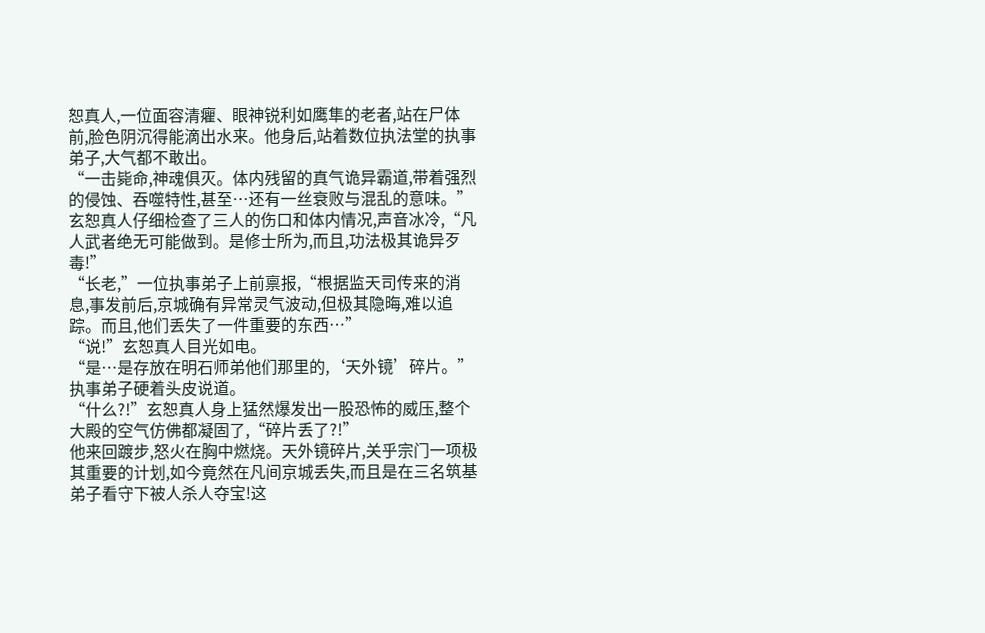恕真人,一位面容清癯、眼神锐利如鹰隼的老者,站在尸体前,脸色阴沉得能滴出水来。他身后,站着数位执法堂的执事弟子,大气都不敢出。
“一击毙命,神魂俱灭。体内残留的真气诡异霸道,带着强烈的侵蚀、吞噬特性,甚至…还有一丝衰败与混乱的意味。”玄恕真人仔细检查了三人的伤口和体内情况,声音冰冷,“凡人武者绝无可能做到。是修士所为,而且,功法极其诡异歹毒!”
“长老,”一位执事弟子上前禀报,“根据监天司传来的消息,事发前后,京城确有异常灵气波动,但极其隐晦,难以追踪。而且,他们丢失了一件重要的东西…”
“说!”玄恕真人目光如电。
“是…是存放在明石师弟他们那里的,‘天外镜’碎片。”执事弟子硬着头皮说道。
“什么?!”玄恕真人身上猛然爆发出一股恐怖的威压,整个大殿的空气仿佛都凝固了,“碎片丢了?!”
他来回踱步,怒火在胸中燃烧。天外镜碎片,关乎宗门一项极其重要的计划,如今竟然在凡间京城丢失,而且是在三名筑基弟子看守下被人杀人夺宝!这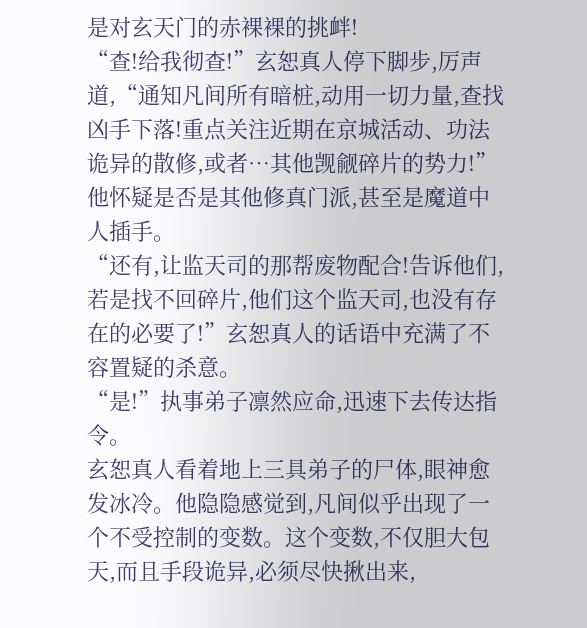是对玄天门的赤裸裸的挑衅!
“查!给我彻查!”玄恕真人停下脚步,厉声道,“通知凡间所有暗桩,动用一切力量,查找凶手下落!重点关注近期在京城活动、功法诡异的散修,或者…其他觊觎碎片的势力!”
他怀疑是否是其他修真门派,甚至是魔道中人插手。
“还有,让监天司的那帮废物配合!告诉他们,若是找不回碎片,他们这个监天司,也没有存在的必要了!”玄恕真人的话语中充满了不容置疑的杀意。
“是!”执事弟子凛然应命,迅速下去传达指令。
玄恕真人看着地上三具弟子的尸体,眼神愈发冰冷。他隐隐感觉到,凡间似乎出现了一个不受控制的变数。这个变数,不仅胆大包天,而且手段诡异,必须尽快揪出来,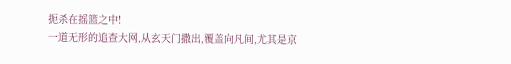扼杀在摇篮之中!
一道无形的追查大网,从玄天门撒出,覆盖向凡间,尤其是京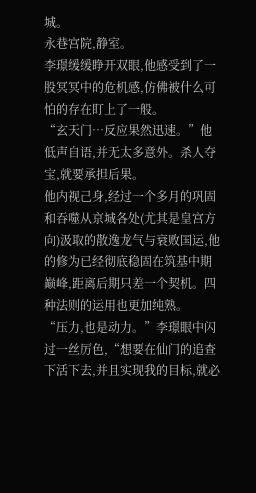城。
永巷宫院,静室。
李璟缓缓睁开双眼,他感受到了一股冥冥中的危机感,仿佛被什么可怕的存在盯上了一般。
“玄天门…反应果然迅速。”他低声自语,并无太多意外。杀人夺宝,就要承担后果。
他内视己身,经过一个多月的巩固和吞噬从京城各处(尤其是皇宫方向)汲取的散逸龙气与衰败国运,他的修为已经彻底稳固在筑基中期巅峰,距离后期只差一个契机。四种法则的运用也更加纯熟。
“压力,也是动力。”李璟眼中闪过一丝厉色,“想要在仙门的追查下活下去,并且实现我的目标,就必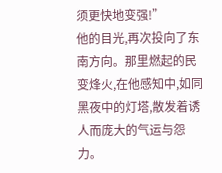须更快地变强!”
他的目光,再次投向了东南方向。那里燃起的民变烽火,在他感知中,如同黑夜中的灯塔,散发着诱人而庞大的气运与怨力。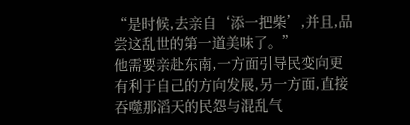“是时候,去亲自‘添一把柴’,并且,品尝这乱世的第一道美味了。”
他需要亲赴东南,一方面引导民变向更有利于自己的方向发展,另一方面,直接吞噬那滔天的民怨与混乱气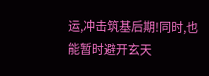运,冲击筑基后期!同时,也能暂时避开玄天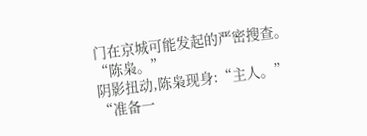门在京城可能发起的严密搜查。
“陈枭。”
阴影扭动,陈枭现身:“主人。”
“准备一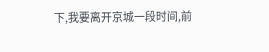下,我要离开京城一段时间,前